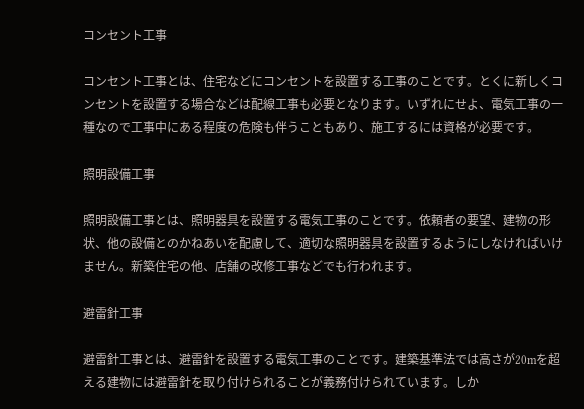コンセント工事

コンセント工事とは、住宅などにコンセントを設置する工事のことです。とくに新しくコンセントを設置する場合などは配線工事も必要となります。いずれにせよ、電気工事の一種なので工事中にある程度の危険も伴うこともあり、施工するには資格が必要です。

照明設備工事

照明設備工事とは、照明器具を設置する電気工事のことです。依頼者の要望、建物の形状、他の設備とのかねあいを配慮して、適切な照明器具を設置するようにしなければいけません。新築住宅の他、店舗の改修工事などでも行われます。

避雷針工事

避雷針工事とは、避雷針を設置する電気工事のことです。建築基準法では高さが20mを超える建物には避雷針を取り付けられることが義務付けられています。しか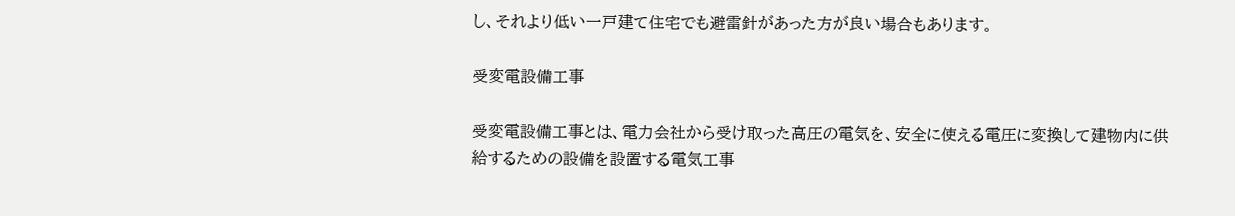し、それより低い一戸建て住宅でも避雷針があった方が良い場合もあります。

受変電設備工事

受変電設備工事とは、電力会社から受け取った高圧の電気を、安全に使える電圧に変換して建物内に供給するための設備を設置する電気工事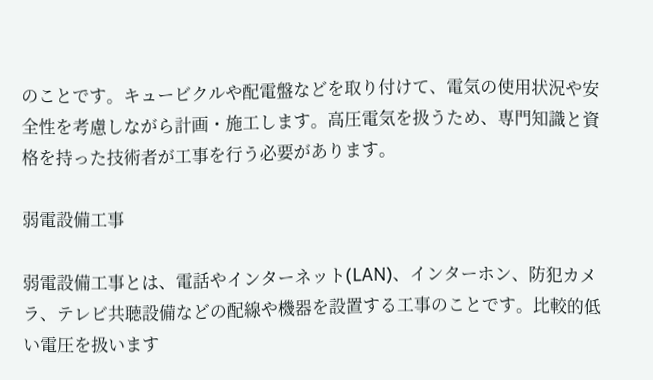のことです。キュービクルや配電盤などを取り付けて、電気の使用状況や安全性を考慮しながら計画・施工します。高圧電気を扱うため、専門知識と資格を持った技術者が工事を行う必要があります。

弱電設備工事

弱電設備工事とは、電話やインターネット(LAN)、インターホン、防犯カメラ、テレビ共聴設備などの配線や機器を設置する工事のことです。比較的低い電圧を扱います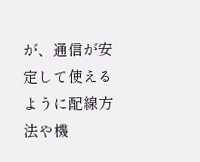が、通信が安定して使えるように配線方法や機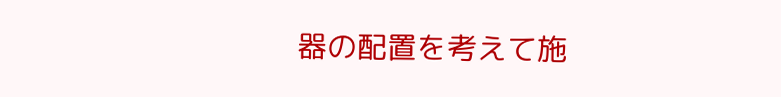器の配置を考えて施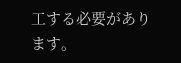工する必要があります。